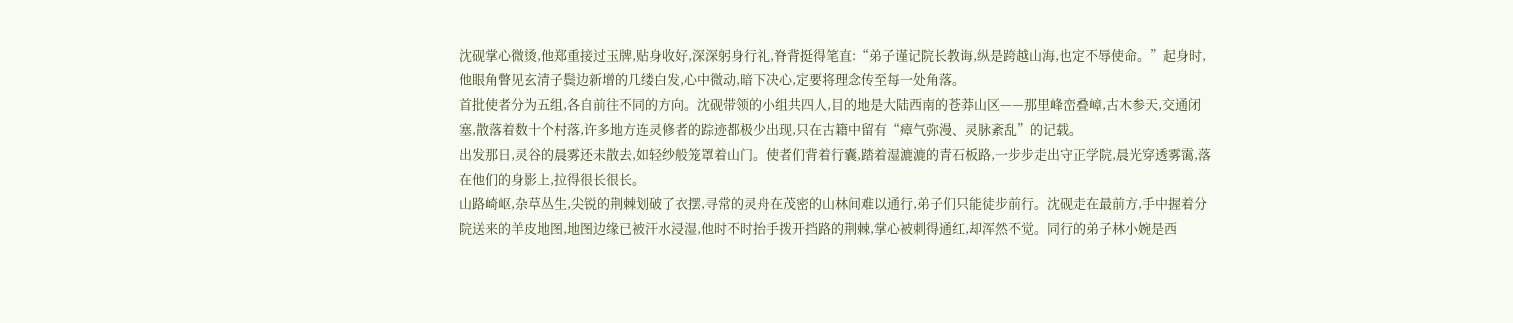沈砚掌心微烫,他郑重接过玉牌,贴身收好,深深躬身行礼,脊背挺得笔直:“弟子谨记院长教诲,纵是跨越山海,也定不辱使命。”起身时,他眼角瞥见玄清子鬓边新增的几缕白发,心中微动,暗下决心,定要将理念传至每一处角落。
首批使者分为五组,各自前往不同的方向。沈砚带领的小组共四人,目的地是大陆西南的苍莽山区——那里峰峦叠嶂,古木参天,交通闭塞,散落着数十个村落,许多地方连灵修者的踪迹都极少出现,只在古籍中留有“瘴气弥漫、灵脉紊乱”的记载。
出发那日,灵谷的晨雾还未散去,如轻纱般笼罩着山门。使者们背着行囊,踏着湿漉漉的青石板路,一步步走出守正学院,晨光穿透雾霭,落在他们的身影上,拉得很长很长。
山路崎岖,杂草丛生,尖锐的荆棘划破了衣摆,寻常的灵舟在茂密的山林间难以通行,弟子们只能徒步前行。沈砚走在最前方,手中握着分院送来的羊皮地图,地图边缘已被汗水浸湿,他时不时抬手拨开挡路的荆棘,掌心被刺得通红,却浑然不觉。同行的弟子林小婉是西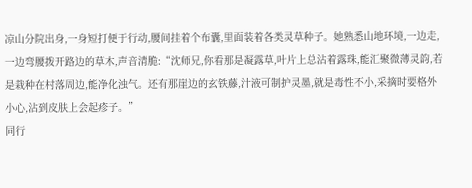凉山分院出身,一身短打便于行动,腰间挂着个布囊,里面装着各类灵草种子。她熟悉山地环境,一边走,一边弯腰拨开路边的草木,声音清脆:“沈师兄,你看那是凝露草,叶片上总沾着露珠,能汇聚微薄灵韵,若是栽种在村落周边,能净化浊气。还有那崖边的玄铁藤,汁液可制护灵墨,就是毒性不小,采摘时要格外小心,沾到皮肤上会起疹子。”
同行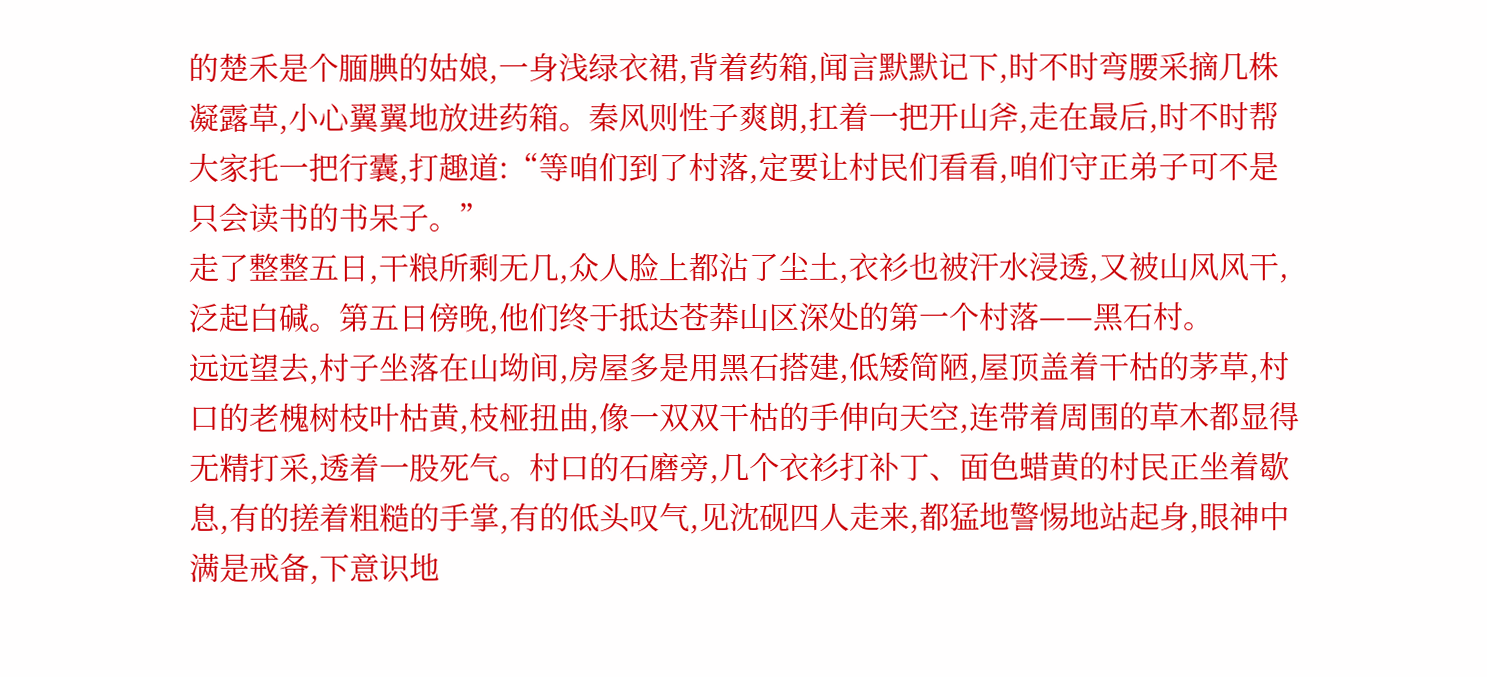的楚禾是个腼腆的姑娘,一身浅绿衣裙,背着药箱,闻言默默记下,时不时弯腰采摘几株凝露草,小心翼翼地放进药箱。秦风则性子爽朗,扛着一把开山斧,走在最后,时不时帮大家托一把行囊,打趣道:“等咱们到了村落,定要让村民们看看,咱们守正弟子可不是只会读书的书呆子。”
走了整整五日,干粮所剩无几,众人脸上都沾了尘土,衣衫也被汗水浸透,又被山风风干,泛起白碱。第五日傍晚,他们终于抵达苍莽山区深处的第一个村落——黑石村。
远远望去,村子坐落在山坳间,房屋多是用黑石搭建,低矮简陋,屋顶盖着干枯的茅草,村口的老槐树枝叶枯黄,枝桠扭曲,像一双双干枯的手伸向天空,连带着周围的草木都显得无精打采,透着一股死气。村口的石磨旁,几个衣衫打补丁、面色蜡黄的村民正坐着歇息,有的搓着粗糙的手掌,有的低头叹气,见沈砚四人走来,都猛地警惕地站起身,眼神中满是戒备,下意识地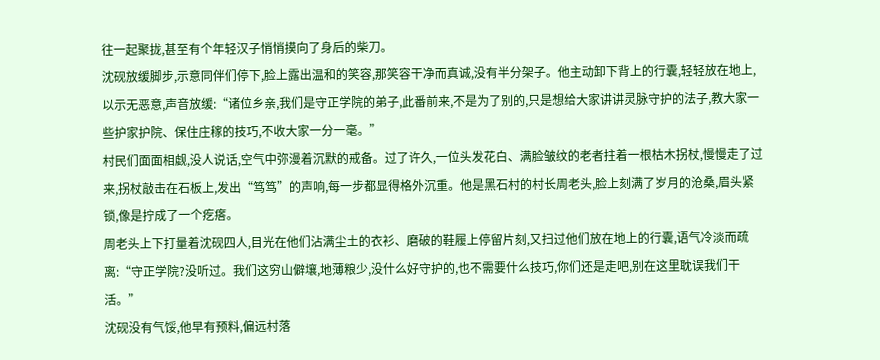往一起聚拢,甚至有个年轻汉子悄悄摸向了身后的柴刀。
沈砚放缓脚步,示意同伴们停下,脸上露出温和的笑容,那笑容干净而真诚,没有半分架子。他主动卸下背上的行囊,轻轻放在地上,以示无恶意,声音放缓:“诸位乡亲,我们是守正学院的弟子,此番前来,不是为了别的,只是想给大家讲讲灵脉守护的法子,教大家一些护家护院、保住庄稼的技巧,不收大家一分一毫。”
村民们面面相觑,没人说话,空气中弥漫着沉默的戒备。过了许久,一位头发花白、满脸皱纹的老者拄着一根枯木拐杖,慢慢走了过来,拐杖敲击在石板上,发出“笃笃”的声响,每一步都显得格外沉重。他是黑石村的村长周老头,脸上刻满了岁月的沧桑,眉头紧锁,像是拧成了一个疙瘩。
周老头上下打量着沈砚四人,目光在他们沾满尘土的衣衫、磨破的鞋履上停留片刻,又扫过他们放在地上的行囊,语气冷淡而疏离:“守正学院?没听过。我们这穷山僻壤,地薄粮少,没什么好守护的,也不需要什么技巧,你们还是走吧,别在这里耽误我们干活。”
沈砚没有气馁,他早有预料,偏远村落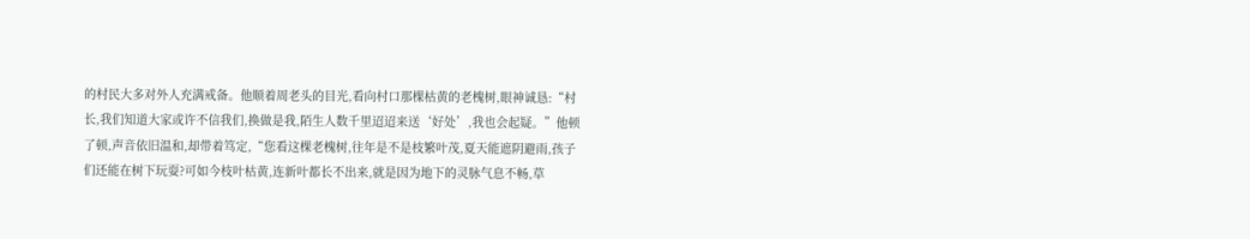的村民大多对外人充满戒备。他顺着周老头的目光,看向村口那棵枯黄的老槐树,眼神诚恳:“村长,我们知道大家或许不信我们,换做是我,陌生人数千里迢迢来送‘好处’,我也会起疑。”他顿了顿,声音依旧温和,却带着笃定,“您看这棵老槐树,往年是不是枝繁叶茂,夏天能遮阴避雨,孩子们还能在树下玩耍?可如今枝叶枯黄,连新叶都长不出来,就是因为地下的灵脉气息不畅,草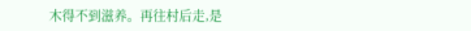木得不到滋养。再往村后走,是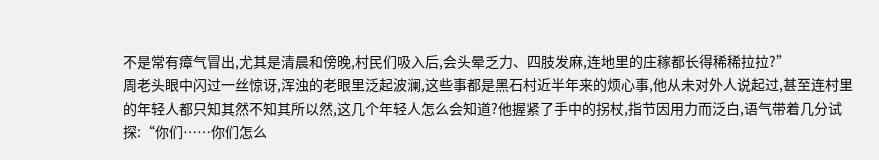不是常有瘴气冒出,尤其是清晨和傍晚,村民们吸入后,会头晕乏力、四肢发麻,连地里的庄稼都长得稀稀拉拉?”
周老头眼中闪过一丝惊讶,浑浊的老眼里泛起波澜,这些事都是黑石村近半年来的烦心事,他从未对外人说起过,甚至连村里的年轻人都只知其然不知其所以然,这几个年轻人怎么会知道?他握紧了手中的拐杖,指节因用力而泛白,语气带着几分试探:“你们……你们怎么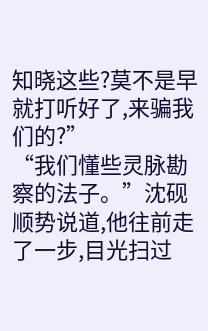知晓这些?莫不是早就打听好了,来骗我们的?”
“我们懂些灵脉勘察的法子。”沈砚顺势说道,他往前走了一步,目光扫过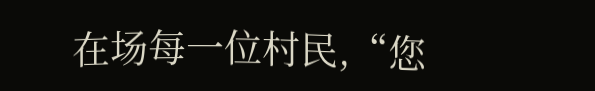在场每一位村民,“您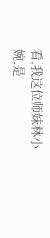看,我这位师妹林小婉,是